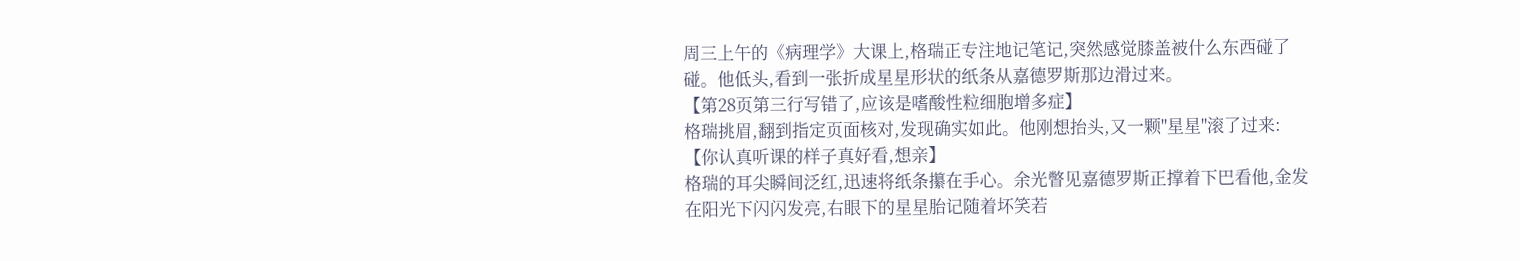周三上午的《病理学》大课上,格瑞正专注地记笔记,突然感觉膝盖被什么东西碰了碰。他低头,看到一张折成星星形状的纸条从嘉德罗斯那边滑过来。
【第28页第三行写错了,应该是嗜酸性粒细胞增多症】
格瑞挑眉,翻到指定页面核对,发现确实如此。他刚想抬头,又一颗"星星"滚了过来:
【你认真听课的样子真好看,想亲】
格瑞的耳尖瞬间泛红,迅速将纸条攥在手心。余光瞥见嘉德罗斯正撑着下巴看他,金发在阳光下闪闪发亮,右眼下的星星胎记随着坏笑若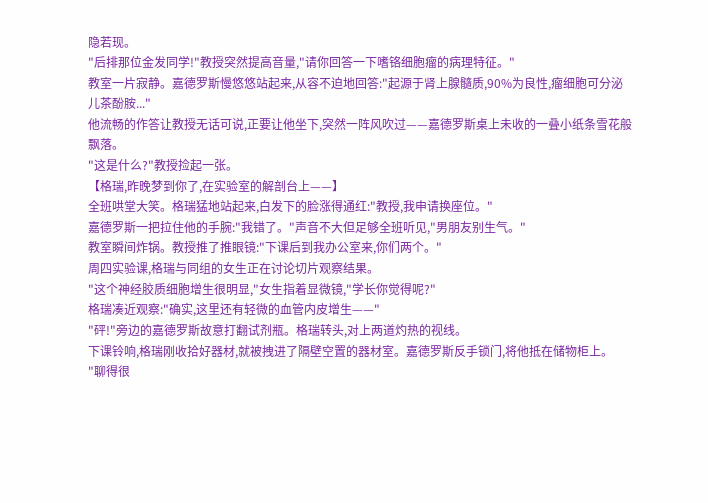隐若现。
"后排那位金发同学!"教授突然提高音量,"请你回答一下嗜铬细胞瘤的病理特征。"
教室一片寂静。嘉德罗斯慢悠悠站起来,从容不迫地回答:"起源于肾上腺髓质,90%为良性,瘤细胞可分泌儿茶酚胺..."
他流畅的作答让教授无话可说,正要让他坐下,突然一阵风吹过——嘉德罗斯桌上未收的一叠小纸条雪花般飘落。
"这是什么?"教授捡起一张。
【格瑞,昨晚梦到你了,在实验室的解剖台上——】
全班哄堂大笑。格瑞猛地站起来,白发下的脸涨得通红:"教授,我申请换座位。"
嘉德罗斯一把拉住他的手腕:"我错了。"声音不大但足够全班听见,"男朋友别生气。"
教室瞬间炸锅。教授推了推眼镜:"下课后到我办公室来,你们两个。"
周四实验课,格瑞与同组的女生正在讨论切片观察结果。
"这个神经胶质细胞增生很明显,"女生指着显微镜,"学长你觉得呢?"
格瑞凑近观察:"确实,这里还有轻微的血管内皮增生——"
"砰!"旁边的嘉德罗斯故意打翻试剂瓶。格瑞转头,对上两道灼热的视线。
下课铃响,格瑞刚收拾好器材,就被拽进了隔壁空置的器材室。嘉德罗斯反手锁门,将他抵在储物柜上。
"聊得很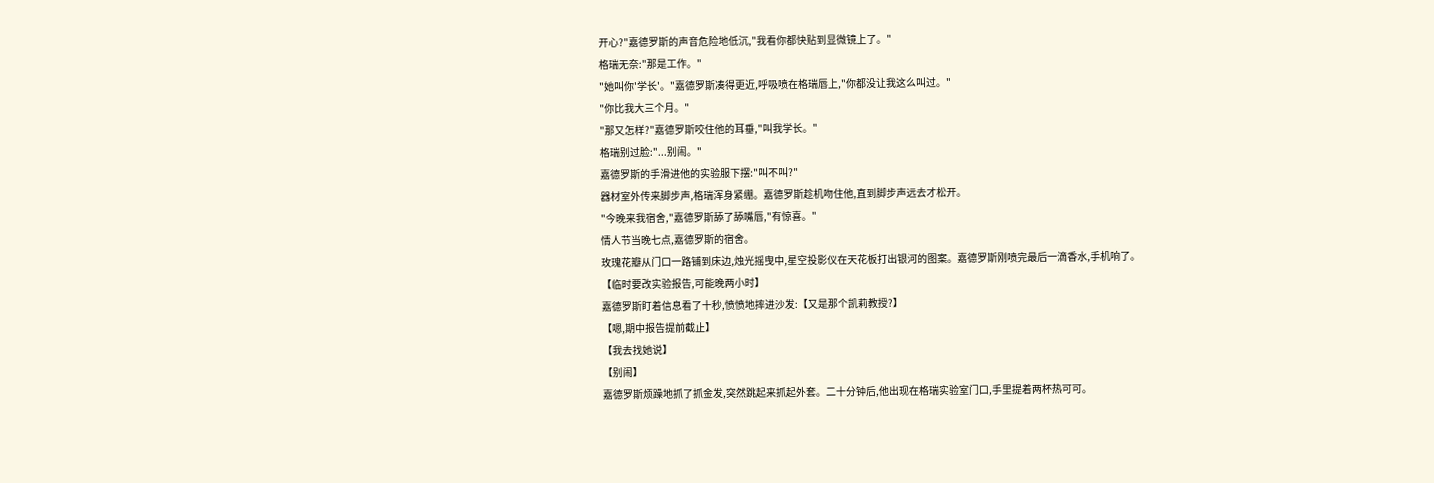开心?"嘉德罗斯的声音危险地低沉,"我看你都快贴到显微镜上了。"
格瑞无奈:"那是工作。"
"她叫你'学长'。"嘉德罗斯凑得更近,呼吸喷在格瑞唇上,"你都没让我这么叫过。"
"你比我大三个月。"
"那又怎样?"嘉德罗斯咬住他的耳垂,"叫我学长。"
格瑞别过脸:"...别闹。"
嘉德罗斯的手滑进他的实验服下摆:"叫不叫?"
器材室外传来脚步声,格瑞浑身紧绷。嘉德罗斯趁机吻住他,直到脚步声远去才松开。
"今晚来我宿舍,"嘉德罗斯舔了舔嘴唇,"有惊喜。"
情人节当晚七点,嘉德罗斯的宿舍。
玫瑰花瓣从门口一路铺到床边,烛光摇曳中,星空投影仪在天花板打出银河的图案。嘉德罗斯刚喷完最后一滴香水,手机响了。
【临时要改实验报告,可能晚两小时】
嘉德罗斯盯着信息看了十秒,愤愤地摔进沙发:【又是那个凯莉教授?】
【嗯,期中报告提前截止】
【我去找她说】
【别闹】
嘉德罗斯烦躁地抓了抓金发,突然跳起来抓起外套。二十分钟后,他出现在格瑞实验室门口,手里提着两杯热可可。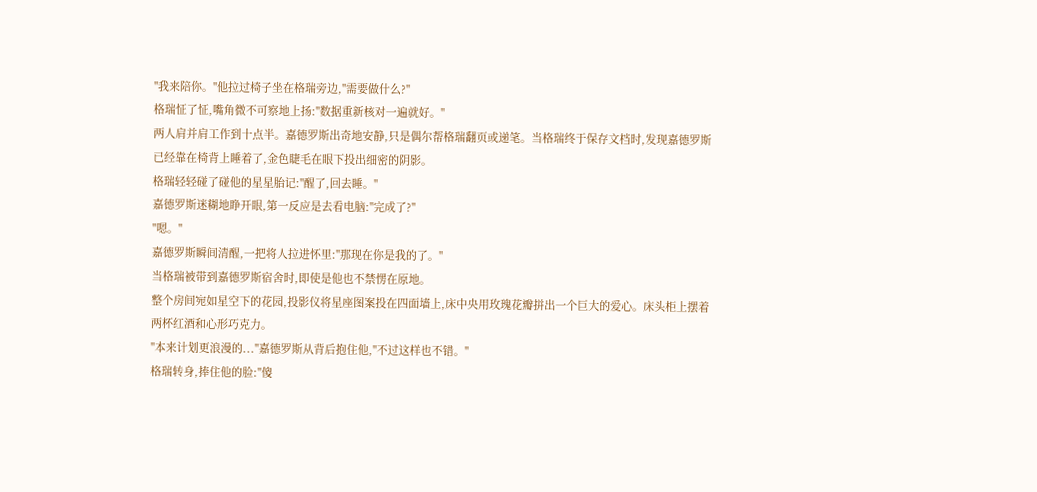"我来陪你。"他拉过椅子坐在格瑞旁边,"需要做什么?"
格瑞怔了怔,嘴角微不可察地上扬:"数据重新核对一遍就好。"
两人肩并肩工作到十点半。嘉德罗斯出奇地安静,只是偶尔帮格瑞翻页或递笔。当格瑞终于保存文档时,发现嘉德罗斯已经靠在椅背上睡着了,金色睫毛在眼下投出细密的阴影。
格瑞轻轻碰了碰他的星星胎记:"醒了,回去睡。"
嘉德罗斯迷糊地睁开眼,第一反应是去看电脑:"完成了?"
"嗯。"
嘉德罗斯瞬间清醒,一把将人拉进怀里:"那现在你是我的了。"
当格瑞被带到嘉德罗斯宿舍时,即使是他也不禁愣在原地。
整个房间宛如星空下的花园,投影仪将星座图案投在四面墙上,床中央用玫瑰花瓣拼出一个巨大的爱心。床头柜上摆着两杯红酒和心形巧克力。
"本来计划更浪漫的..."嘉德罗斯从背后抱住他,"不过这样也不错。"
格瑞转身,捧住他的脸:"傻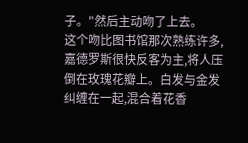子。"然后主动吻了上去。
这个吻比图书馆那次熟练许多,嘉德罗斯很快反客为主,将人压倒在玫瑰花瓣上。白发与金发纠缠在一起,混合着花香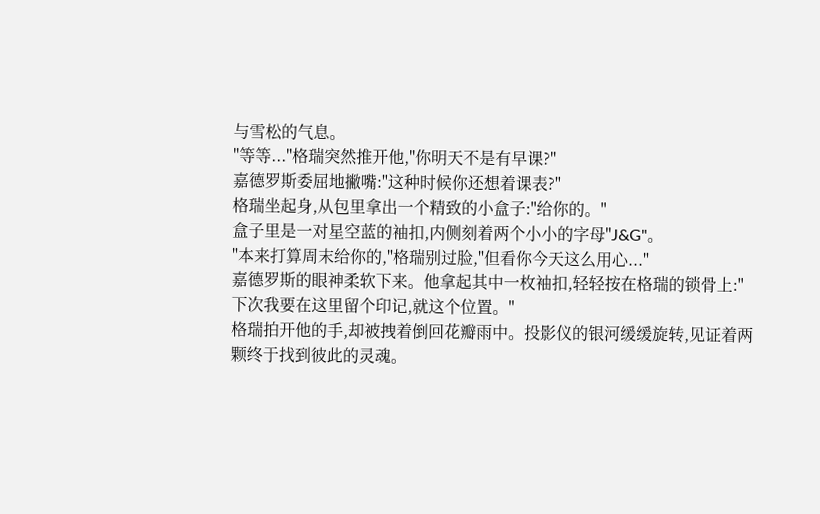与雪松的气息。
"等等..."格瑞突然推开他,"你明天不是有早课?"
嘉德罗斯委屈地撇嘴:"这种时候你还想着课表?"
格瑞坐起身,从包里拿出一个精致的小盒子:"给你的。"
盒子里是一对星空蓝的袖扣,内侧刻着两个小小的字母"J&G"。
"本来打算周末给你的,"格瑞别过脸,"但看你今天这么用心..."
嘉德罗斯的眼神柔软下来。他拿起其中一枚袖扣,轻轻按在格瑞的锁骨上:"下次我要在这里留个印记,就这个位置。"
格瑞拍开他的手,却被拽着倒回花瓣雨中。投影仪的银河缓缓旋转,见证着两颗终于找到彼此的灵魂。